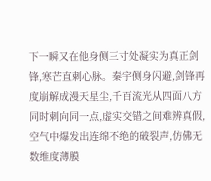下一瞬又在他身侧三寸处凝实为真正剑锋,寒芒直刺心脉。秦宇侧身闪避,剑锋再度崩解成漫天星尘,千百流光从四面八方同时刺向同一点,虚实交错之间难辨真假,空气中爆发出连绵不绝的破裂声,仿佛无数维度薄膜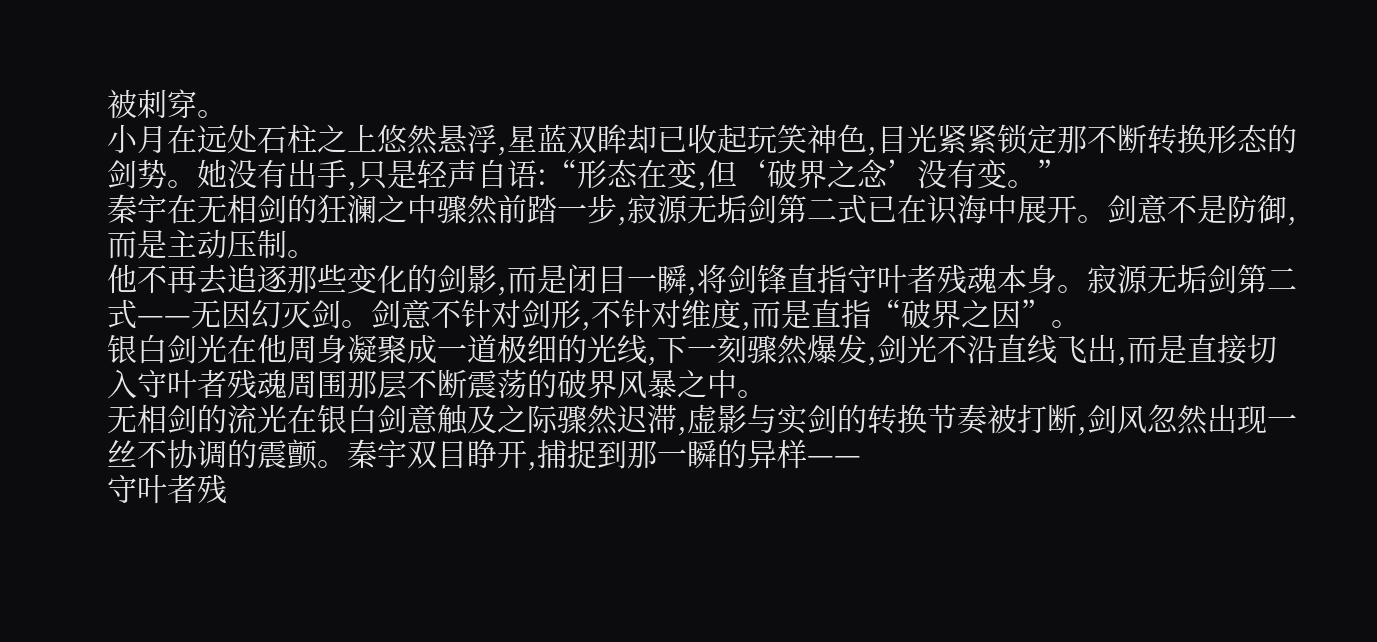被刺穿。
小月在远处石柱之上悠然悬浮,星蓝双眸却已收起玩笑神色,目光紧紧锁定那不断转换形态的剑势。她没有出手,只是轻声自语:“形态在变,但‘破界之念’没有变。”
秦宇在无相剑的狂澜之中骤然前踏一步,寂源无垢剑第二式已在识海中展开。剑意不是防御,而是主动压制。
他不再去追逐那些变化的剑影,而是闭目一瞬,将剑锋直指守叶者残魂本身。寂源无垢剑第二式——无因幻灭剑。剑意不针对剑形,不针对维度,而是直指“破界之因”。
银白剑光在他周身凝聚成一道极细的光线,下一刻骤然爆发,剑光不沿直线飞出,而是直接切入守叶者残魂周围那层不断震荡的破界风暴之中。
无相剑的流光在银白剑意触及之际骤然迟滞,虚影与实剑的转换节奏被打断,剑风忽然出现一丝不协调的震颤。秦宇双目睁开,捕捉到那一瞬的异样——
守叶者残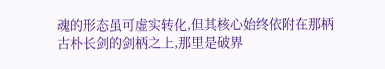魂的形态虽可虚实转化,但其核心始终依附在那柄古朴长剑的剑柄之上,那里是破界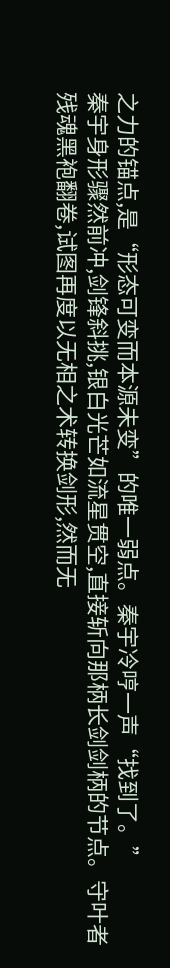之力的锚点,是“形态可变而本源未变”的唯一弱点。秦宇冷哼一声“找到了。”
秦宇身形骤然前冲,剑锋斜挑,银白光芒如流星贯空,直接斩向那柄长剑剑柄的节点。守叶者残魂黑袍翻卷,试图再度以无相之术转换剑形,然而无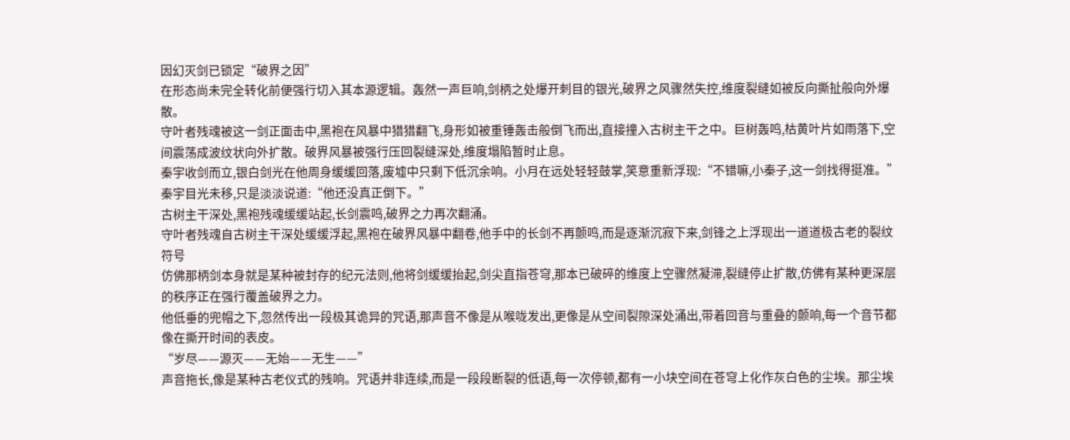因幻灭剑已锁定“破界之因”
在形态尚未完全转化前便强行切入其本源逻辑。轰然一声巨响,剑柄之处爆开刺目的银光,破界之风骤然失控,维度裂缝如被反向撕扯般向外爆散。
守叶者残魂被这一剑正面击中,黑袍在风暴中猎猎翻飞,身形如被重锤轰击般倒飞而出,直接撞入古树主干之中。巨树轰鸣,枯黄叶片如雨落下,空间震荡成波纹状向外扩散。破界风暴被强行压回裂缝深处,维度塌陷暂时止息。
秦宇收剑而立,银白剑光在他周身缓缓回落,废墟中只剩下低沉余响。小月在远处轻轻鼓掌,笑意重新浮现:“不错嘛,小秦子,这一剑找得挺准。”秦宇目光未移,只是淡淡说道:“他还没真正倒下。”
古树主干深处,黑袍残魂缓缓站起,长剑震鸣,破界之力再次翻涌。
守叶者残魂自古树主干深处缓缓浮起,黑袍在破界风暴中翻卷,他手中的长剑不再颤鸣,而是逐渐沉寂下来,剑锋之上浮现出一道道极古老的裂纹符号
仿佛那柄剑本身就是某种被封存的纪元法则,他将剑缓缓抬起,剑尖直指苍穹,那本已破碎的维度上空骤然凝滞,裂缝停止扩散,仿佛有某种更深层的秩序正在强行覆盖破界之力。
他低垂的兜帽之下,忽然传出一段极其诡异的咒语,那声音不像是从喉咙发出,更像是从空间裂隙深处涌出,带着回音与重叠的颤响,每一个音节都像在撕开时间的表皮。
“岁尽——源灭——无始——无生——”
声音拖长,像是某种古老仪式的残响。咒语并非连续,而是一段段断裂的低语,每一次停顿,都有一小块空间在苍穹上化作灰白色的尘埃。那尘埃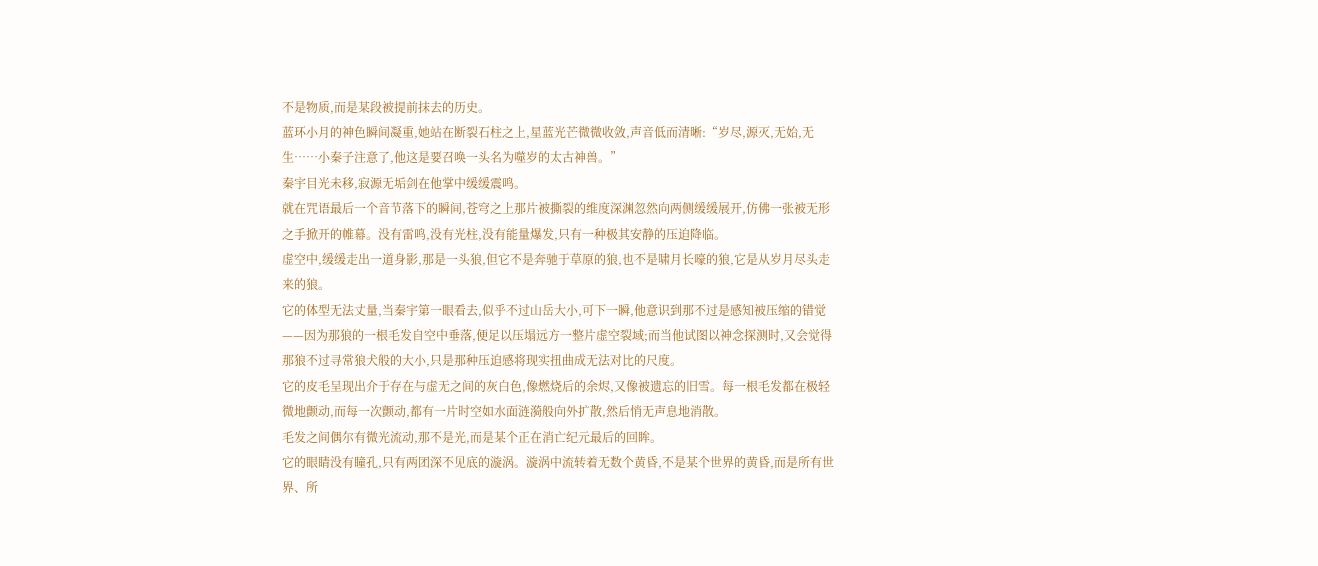不是物质,而是某段被提前抹去的历史。
蓝环小月的神色瞬间凝重,她站在断裂石柱之上,星蓝光芒微微收敛,声音低而清晰:“岁尽,源灭,无始,无生……小秦子注意了,他这是要召唤一头名为噬岁的太古神兽。”
秦宇目光未移,寂源无垢剑在他掌中缓缓震鸣。
就在咒语最后一个音节落下的瞬间,苍穹之上那片被撕裂的维度深渊忽然向两侧缓缓展开,仿佛一张被无形之手掀开的帷幕。没有雷鸣,没有光柱,没有能量爆发,只有一种极其安静的压迫降临。
虚空中,缓缓走出一道身影,那是一头狼,但它不是奔驰于草原的狼,也不是啸月长嚎的狼,它是从岁月尽头走来的狼。
它的体型无法丈量,当秦宇第一眼看去,似乎不过山岳大小,可下一瞬,他意识到那不过是感知被压缩的错觉——因为那狼的一根毛发自空中垂落,便足以压塌远方一整片虚空裂域;而当他试图以神念探测时,又会觉得那狼不过寻常狼犬般的大小,只是那种压迫感将现实扭曲成无法对比的尺度。
它的皮毛呈现出介于存在与虚无之间的灰白色,像燃烧后的余烬,又像被遗忘的旧雪。每一根毛发都在极轻微地颤动,而每一次颤动,都有一片时空如水面涟漪般向外扩散,然后悄无声息地消散。
毛发之间偶尔有微光流动,那不是光,而是某个正在消亡纪元最后的回眸。
它的眼睛没有瞳孔,只有两团深不见底的漩涡。漩涡中流转着无数个黄昏,不是某个世界的黄昏,而是所有世界、所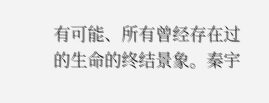有可能、所有曾经存在过的生命的终结景象。秦宇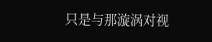只是与那漩涡对视